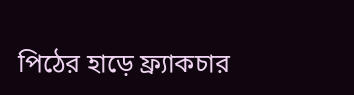পিঠের হাড়ে ফ্র্যাকচার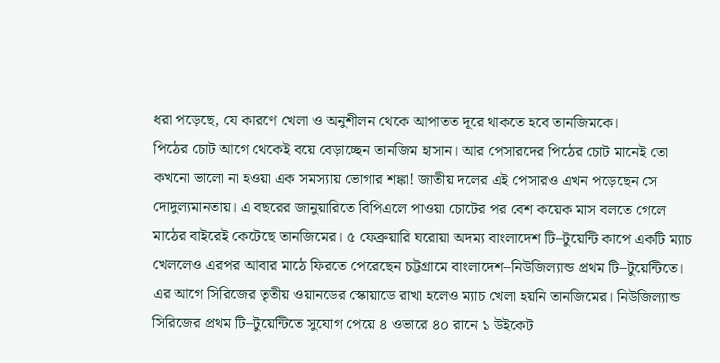ধরা পড়েছে, যে কারণে খেলা ও অনুশীলন থেকে আপাতত দূরে থাকতে হবে তানজিমকে।
পিঠের চোট আগে থেকেই বয়ে বেড়াচ্ছেন তানজিম হাসান। আর পেসারদের পিঠের চোট মানেই তো কখনো ভালো না হওয়া এক সমস্যায় ভোগার শঙ্কা! জাতীয় দলের এই পেসারও এখন পড়েছেন সে দোদুল্যমানতায়। এ বছরের জানুয়ারিতে বিপিএলে পাওয়া চোটের পর বেশ কয়েক মাস বলতে গেলে মাঠের বাইরেই কেটেছে তানজিমের। ৫ ফেব্রুয়ারি ঘরোয়া অদম্য বাংলাদেশ টি–টুয়েন্টি কাপে একটি ম্যাচ খেললেও এরপর আবার মাঠে ফিরতে পেরেছেন চট্টগ্রামে বাংলাদেশ–নিউজিল্যান্ড প্রথম টি–টুয়েন্টিতে। এর আগে সিরিজের তৃতীয় ওয়ানডের স্কোয়াডে রাখা হলেও ম্যাচ খেলা হয়নি তানজিমের। নিউজিল্যান্ড সিরিজের প্রথম টি–টুয়েন্টিতে সুযোগ পেয়ে ৪ ওভারে ৪০ রানে ১ উইকেট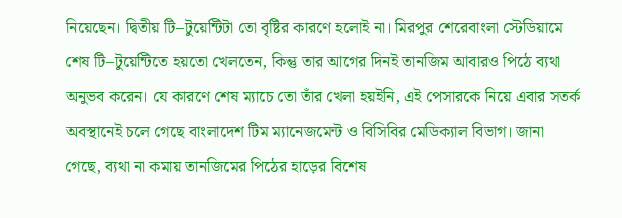নিয়েছেন। দ্বিতীয় টি–টুয়েন্টিটা তো বৃষ্টির কারণে হলোই না। মিরপুর শেরেবাংলা স্টেডিয়ামে শেষ টি–টুয়েন্টিতে হয়তো খেলতেন, কিন্তু তার আগের দিনই তানজিম আবারও পিঠে ব্যথা অনুভব করেন। যে কারণে শেষ ম্যাচে তো তাঁর খেলা হয়ইনি, এই পেসারকে নিয়ে এবার সতর্ক অবস্থানেই চলে গেছে বাংলাদেশ টিম ম্যানেজমেন্ট ও বিসিবির মেডিক্যাল বিভাগ। জানা গেছে, ব্যথা না কমায় তানজিমের পিঠের হাড়ের বিশেষ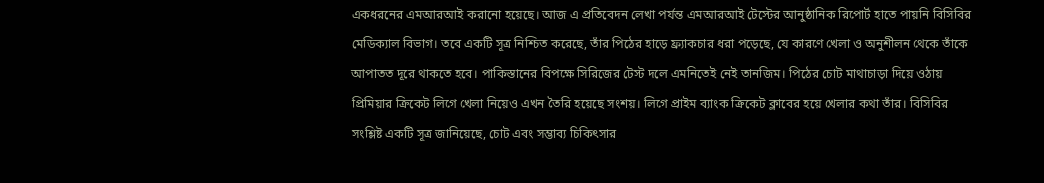একধরনের এমআরআই করানো হয়েছে। আজ এ প্রতিবেদন লেখা পর্যন্ত এমআরআই টেস্টের আনুষ্ঠানিক রিপোর্ট হাতে পায়নি বিসিবির মেডিক্যাল বিভাগ। তবে একটি সূত্র নিশ্চিত করেছে, তাঁর পিঠের হাড়ে ফ্র্যাকচার ধরা পড়েছে, যে কারণে খেলা ও অনুশীলন থেকে তাঁকে আপাতত দূরে থাকতে হবে। পাকিস্তানের বিপক্ষে সিরিজের টেস্ট দলে এমনিতেই নেই তানজিম। পিঠের চোট মাথাচাড়া দিয়ে ওঠায় প্রিমিয়ার ক্রিকেট লিগে খেলা নিয়েও এখন তৈরি হয়েছে সংশয়। লিগে প্রাইম ব্যাংক ক্রিকেট ক্লাবের হয়ে খেলার কথা তাঁর। বিসিবির সংশ্লিষ্ট একটি সূত্র জানিয়েছে, চোট এবং সম্ভাব্য চিকিৎসার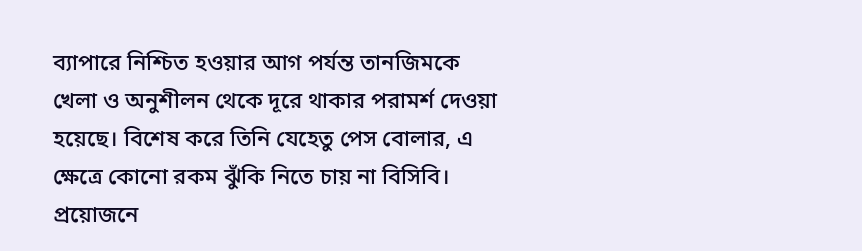ব্যাপারে নিশ্চিত হওয়ার আগ পর্যন্ত তানজিমকে খেলা ও অনুশীলন থেকে দূরে থাকার পরামর্শ দেওয়া হয়েছে। বিশেষ করে তিনি যেহেতু পেস বোলার, এ ক্ষেত্রে কোনো রকম ঝুঁকি নিতে চায় না বিসিবি। প্রয়োজনে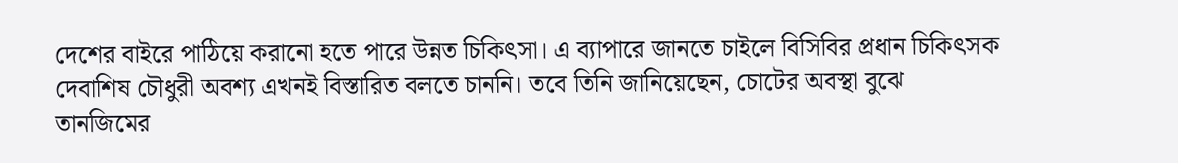দেশের বাইরে পাঠিয়ে করানো হতে পারে উন্নত চিকিৎসা। এ ব্যাপারে জানতে চাইলে বিসিবির প্রধান চিকিৎসক দেবাশিষ চৌধুরী অবশ্য এখনই বিস্তারিত বলতে চাননি। তবে তিনি জানিয়েছেন, চোটের অবস্থা বুঝে তানজিমের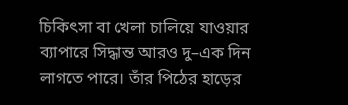চিকিৎসা বা খেলা চালিয়ে যাওয়ার ব্যাপারে সিদ্ধান্ত আরও দু–এক দিন লাগতে পারে। তাঁর পিঠের হাড়ের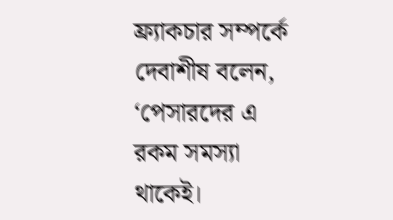ফ্র্যাকচার সম্পর্কে দেবাশীষ বলেন, ‘পেসারদের এ রকম সমস্যা থাকেই।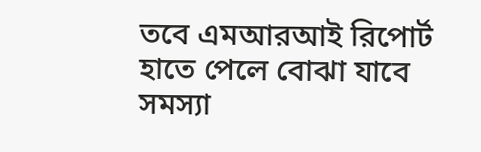তবে এমআরআই রিপোর্ট হাতে পেলে বোঝা যাবে সমস্যা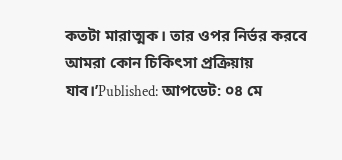কতটা মারাত্মক। তার ওপর নির্ভর করবে আমরা কোন চিকিৎসা প্রক্রিয়ায় যাব।’Published: আপডেট: ০৪ মে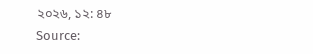২০২৬, ১২: ৪৮
Source: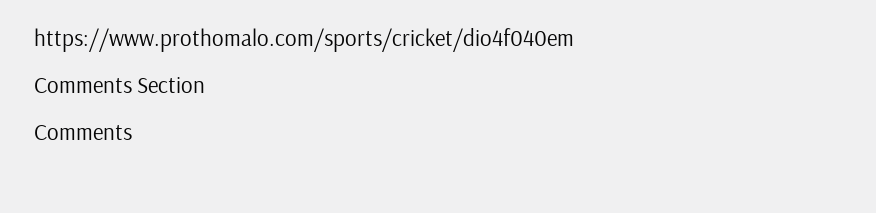https://www.prothomalo.com/sports/cricket/dio4f040em
Comments Section
Comments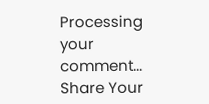Processing your comment...
Share Your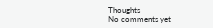Thoughts
No comments yet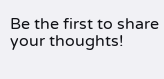Be the first to share your thoughts!